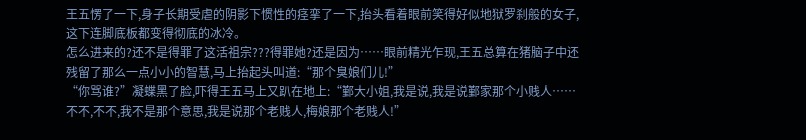王五愣了一下,身子长期受虐的阴影下惯性的痉挛了一下,抬头看着眼前笑得好似地狱罗刹般的女子,这下连脚底板都变得彻底的冰冷。
怎么进来的?还不是得罪了这活祖宗???得罪她?还是因为……眼前精光乍现,王五总算在猪脑子中还残留了那么一点小小的智慧,马上抬起头叫道:“那个臭娘们儿!”
“你骂谁?”凝蝶黑了脸,吓得王五马上又趴在地上:“鄞大小姐,我是说,我是说鄞家那个小贱人……不不,不不,我不是那个意思,我是说那个老贱人,梅娘那个老贱人!”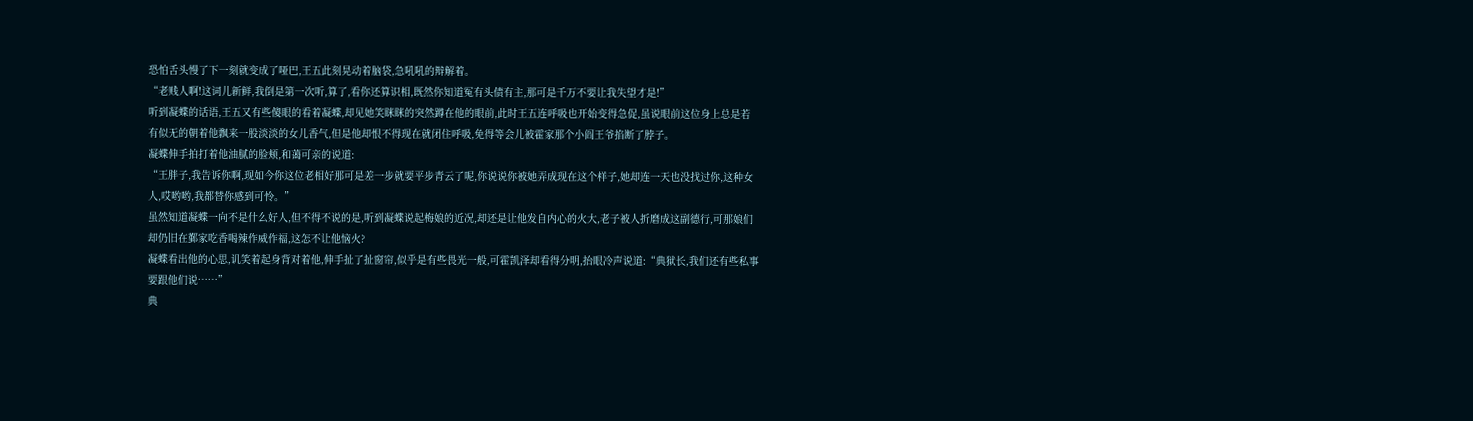恐怕舌头慢了下一刻就变成了哑巴,王五此刻晃动着脑袋,急吼吼的辩解着。
“老贱人啊!这词儿新鲜,我倒是第一次听,算了,看你还算识相,既然你知道冤有头债有主,那可是千万不要让我失望才是!”
听到凝蝶的话语,王五又有些傻眼的看着凝蝶,却见她笑眯眯的突然蹲在他的眼前,此时王五连呼吸也开始变得急促,虽说眼前这位身上总是若有似无的朝着他飘来一股淡淡的女儿香气,但是他却恨不得现在就闭住呼吸,免得等会儿被霍家那个小阎王爷掐断了脖子。
凝蝶伸手拍打着他油腻的脸颊,和蔼可亲的说道:
“王胖子,我告诉你啊,现如今你这位老相好那可是差一步就要平步青云了呢,你说说你被她弄成现在这个样子,她却连一天也没找过你,这种女人,哎哟哟,我都替你感到可怜。”
虽然知道凝蝶一向不是什么好人,但不得不说的是,听到凝蝶说起梅娘的近况,却还是让他发自内心的火大,老子被人折磨成这副德行,可那娘们却仍旧在鄞家吃香喝辣作威作福,这怎不让他恼火?
凝蝶看出他的心思,讥笑着起身背对着他,伸手扯了扯窗帘,似乎是有些畏光一般,可霍凯泽却看得分明,抬眼冷声说道:“典狱长,我们还有些私事要跟他们说……”
典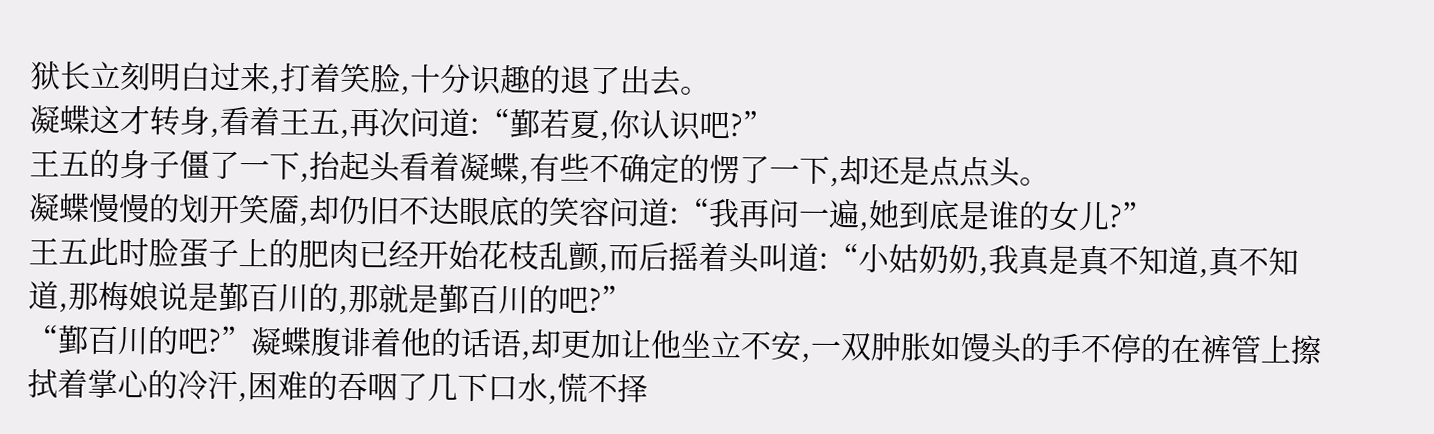狱长立刻明白过来,打着笑脸,十分识趣的退了出去。
凝蝶这才转身,看着王五,再次问道:“鄞若夏,你认识吧?”
王五的身子僵了一下,抬起头看着凝蝶,有些不确定的愣了一下,却还是点点头。
凝蝶慢慢的划开笑靥,却仍旧不达眼底的笑容问道:“我再问一遍,她到底是谁的女儿?”
王五此时脸蛋子上的肥肉已经开始花枝乱颤,而后摇着头叫道:“小姑奶奶,我真是真不知道,真不知道,那梅娘说是鄞百川的,那就是鄞百川的吧?”
“鄞百川的吧?”凝蝶腹诽着他的话语,却更加让他坐立不安,一双肿胀如馒头的手不停的在裤管上擦拭着掌心的冷汗,困难的吞咽了几下口水,慌不择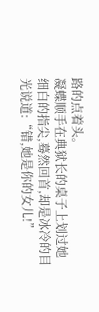路的点着头。
凝蝶顺手在典狱长的桌子上划过她细白的指尖,蓦然回首,却是冰冷的目光说道:“错,她是你的女儿!”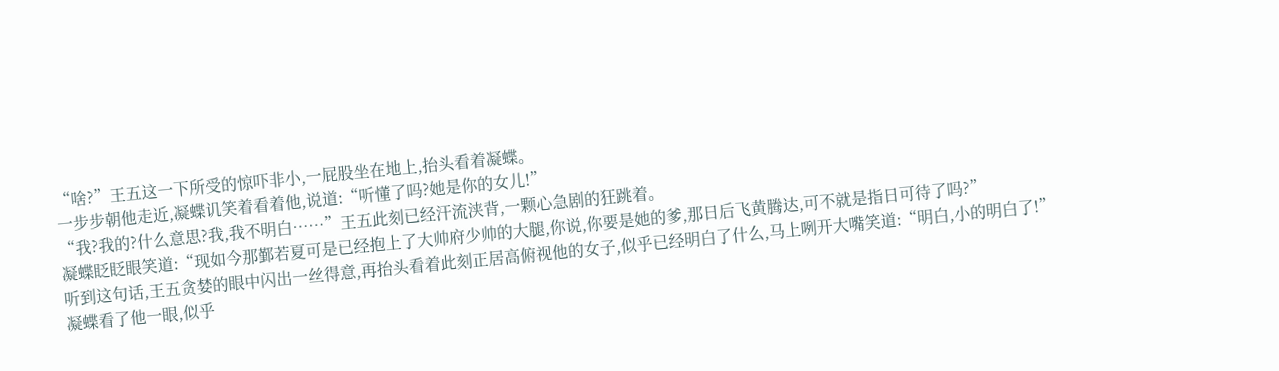“啥?”王五这一下所受的惊吓非小,一屁股坐在地上,抬头看着凝蝶。
一步步朝他走近,凝蝶讥笑着看着他,说道:“听懂了吗?她是你的女儿!”
“我?我的?什么意思?我,我不明白……”王五此刻已经汗流浃背,一颗心急剧的狂跳着。
凝蝶眨眨眼笑道:“现如今那鄞若夏可是已经抱上了大帅府少帅的大腿,你说,你要是她的爹,那日后飞黄腾达,可不就是指日可待了吗?”
听到这句话,王五贪婪的眼中闪出一丝得意,再抬头看着此刻正居高俯视他的女子,似乎已经明白了什么,马上咧开大嘴笑道:“明白,小的明白了!”
凝蝶看了他一眼,似乎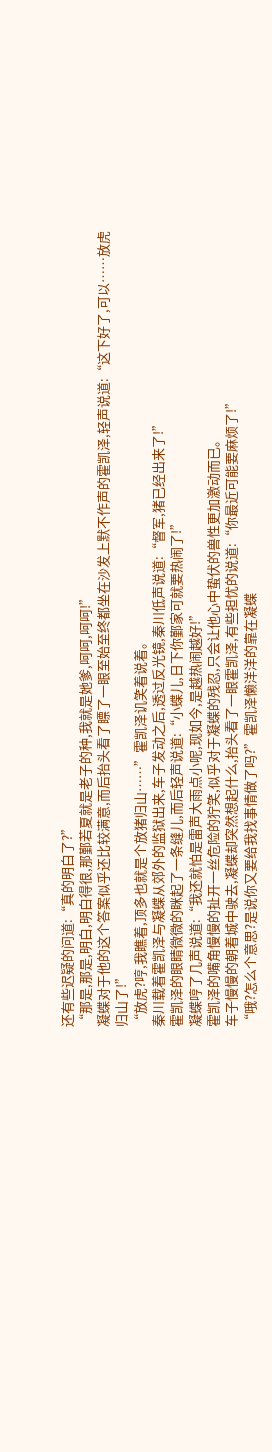还有些迟疑的问道:“真的明白了?”
“那是,那是,明白,明白得很,那鄞若夏就是老子的种,我就是她爹,呵呵,呵呵!”
凝蝶对于他的这个答案似乎还比较满意,而后抬头看了瞟了一眼至始至终都坐在沙发上默不作声的霍凯泽,轻声说道:“这下好了,可以……放虎归山了!”
“放虎?哼,我瞧着,顶多也就是个放猪归山……”霍凯泽讥笑着说着。
秦川载着霍凯泽与凝蝶从郊外的监狱出来,车子发动之后,透过反光镜,秦川低声说道:“督军,猪已经出来了!”
霍凯泽的眼睛微微的眯起了一条缝儿,而后轻声说道:“小蝶儿,日下你鄞家可就要热闹了!”
凝蝶哼了几声说道:“我还就怕是雷声大雨点小呢,现如今,是越热闹越好!”
霍凯泽的嘴角慢慢的扯开一丝危险的狞笑,似乎对于凝蝶的残忍,只会让他心中蛰伏的兽性更加激动而已。
车子慢慢的朝着城中驶去,凝蝶却突然想起什么,抬头看了一眼霍凯泽,有些担忧的说道:“你最近可能要麻烦了!”
“哦?怎么个意思?是说你又要给我找事情做了吗?”霍凯泽懒洋洋的靠在凝蝶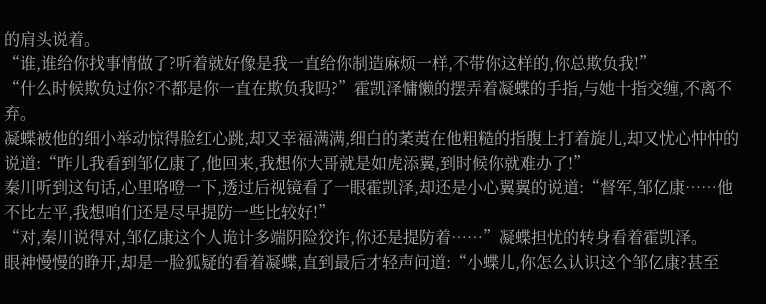的肩头说着。
“谁,谁给你找事情做了?听着就好像是我一直给你制造麻烦一样,不带你这样的,你总欺负我!”
“什么时候欺负过你?不都是你一直在欺负我吗?”霍凯泽慵懒的摆弄着凝蝶的手指,与她十指交缠,不离不弃。
凝蝶被他的细小举动惊得脸红心跳,却又幸福满满,细白的葇荑在他粗糙的指腹上打着旋儿,却又忧心忡忡的说道:“昨儿我看到邹亿康了,他回来,我想你大哥就是如虎添翼,到时候你就难办了!”
秦川听到这句话,心里咯噔一下,透过后视镜看了一眼霍凯泽,却还是小心翼翼的说道:“督军,邹亿康……他不比左平,我想咱们还是尽早提防一些比较好!”
“对,秦川说得对,邹亿康这个人诡计多端阴险狡诈,你还是提防着……”凝蝶担忧的转身看着霍凯泽。
眼神慢慢的睁开,却是一脸狐疑的看着凝蝶,直到最后才轻声问道:“小蝶儿,你怎么认识这个邹亿康?甚至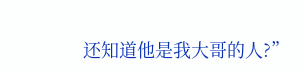还知道他是我大哥的人?”